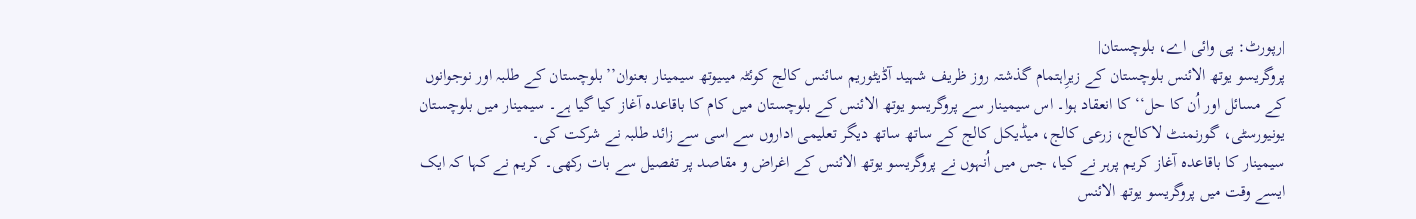|رپورٹ: پی وائی اے، بلوچستان|
پروگریسو یوتھ الائنس بلوچستان کے زیرِاہتمام گذشتہ روز ظریف شہید آڈیٹوریم سائنس کالج کوئٹہ میںیوتھ سیمینار بعنوان’’بلوچستان کے طلبہ اور نوجوانوں کے مسائل اور اُن کا حل‘‘ کا انعقاد ہوا۔ اس سیمینار سے پروگریسو یوتھ الائنس کے بلوچستان میں کام کا باقاعدہ آغاز کیا گیا ہے۔ سیمینار میں بلوچستان یونیورسٹی، گورنمنٹ لاکالج، زرعی کالج، میڈیکل کالج کے ساتھ ساتھ دیگر تعلیمی اداروں سے اسی سے زائد طلبہ نے شرکت کی۔
سیمینار کا باقاعدہ آغاز کریم پرہر نے کیا، جس میں اُنہوں نے پروگریسو یوتھ الائنس کے اغراض و مقاصد پر تفصیل سے بات رکھی۔ کریم نے کہا کہ ایک ایسے وقت میں پروگریسو یوتھ الائنس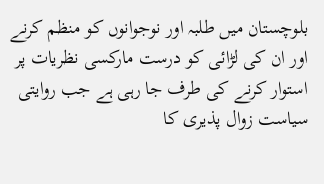بلوچستان میں طلبہ اور نوجوانوں کو منظم کرنے اور ان کی لڑائی کو درست مارکسی نظریات پر استوار کرنے کی طرف جا رہی ہے جب روایتی سیاست زوال پذیری کا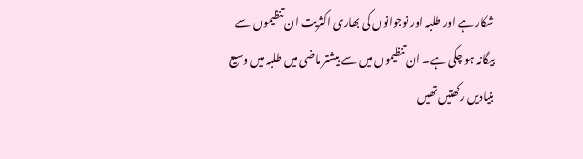شکار ہے اور طلبہ اور نوجوانوں کی بھاری اکثریت ان تنظیموں سے بیگانہ ہو چکی ہے۔ ان تنظیموں میں سے بیشتر ماضی میں طلبہ میں وسیع بنیادیں رکھتیں تھیں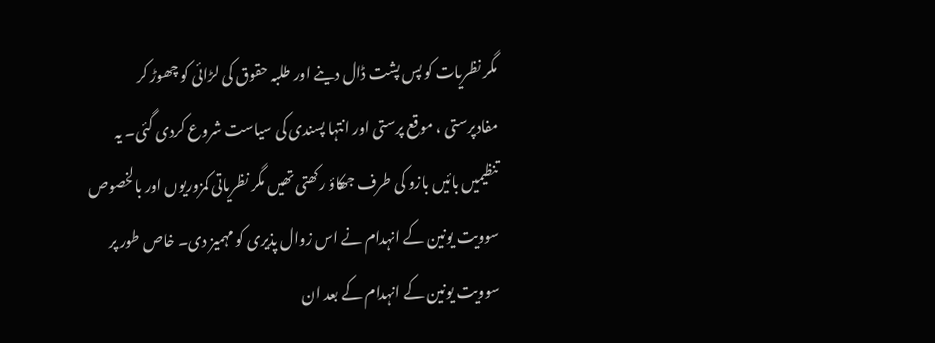مگر نظریات کو پس پشت ڈال دینے اور طلبہ حقوق کی لڑائی کو چھوڑ کر مفادپرستی ، موقع پرستی اور انتہا پسندی کی سیاست شروع کردی گئی۔ یہ تنظیمیں بائیں بازو کی طرف جھکاؤ رکھتی تھیں مگر نظریاتی کمزوریوں اور بالخصوص سوویت یونین کے انہدام نے اس زوال پذیری کو مہمیز دی۔ خاص طور پر سوویت یونین کے انہدام کے بعد ان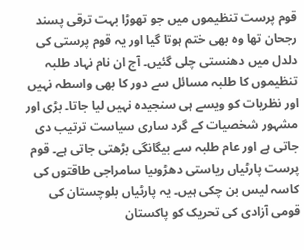قوم پرست تنظیموں میں جو تھوڑا بہت ترقی پسند رجحان تھا وہ بھی ختم ہوتا گیا اور یہ قوم پرستی کی دلدل میں دھنستی چلی گئیں۔ آج ان نام نہاد طلبہ تنظیموں کا طلبہ مسائل سے دور کا بھی واسطہ نہیں اور نظریات کو ویسے ہی سنجیدہ نہیں لیا جاتا۔ بڑی اور مشہور شخصیات کے گرد ساری سیاست ترتیب دی جاتی ہے اور عام طلبہ سے بیگانگی بڑھتی جاتی ہے۔ قوم پرست پارٹیاں ریاستی دھڑوںیا سامراجی طاقتوں کی کاسہ لیس بن چکی ہیں۔ یہ پارٹیاں بلوچستان کی قومی آزادی کی تحریک کو پاکستان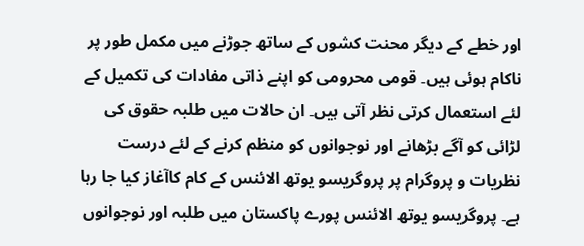اور خطے کے دیگر محنت کشوں کے ساتھ جوڑنے میں مکمل طور پر ناکام ہوئی ہیں۔ قومی محرومی کو اپنے ذاتی مفادات کی تکمیل کے لئے استعمال کرتی نظر آتی ہیں۔ ان حالات میں طلبہ حقوق کی لڑائی کو آگے بڑھانے اور نوجوانوں کو منظم کرنے کے لئے درست نظریات و پروگرام پر پروگریسو یوتھ الائنس کے کام کاآغاز کیا جا رہا ہے۔ پروگریسو یوتھ الائنس پورے پاکستان میں طلبہ اور نوجوانوں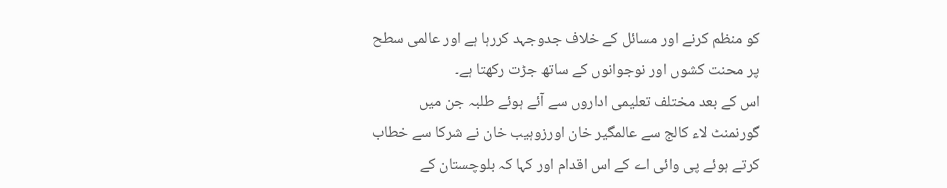کو منظم کرنے اور مسائل کے خلاف جدوجہد کررہا ہے اور عالمی سطح پر محنت کشوں اور نوجوانوں کے ساتھ جڑت رکھتا ہے۔
اس کے بعد مختلف تعلیمی اداروں سے آئے ہوئے طلبہ جن میں گورنمنٹ لاء کالج سے عالمگیر خان اورزوہیب خان نے شرکا سے خطاب کرتے ہوئے پی وائی اے کے اس اقدام اور کہا کہ بلوچستان کے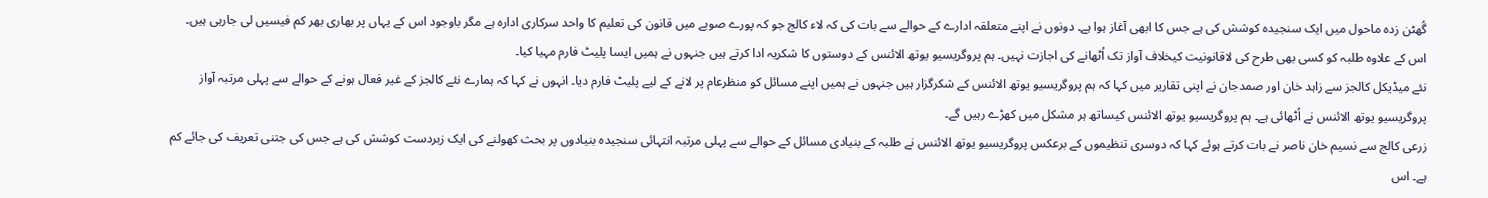گُھٹن زدہ ماحول میں ایک سنجیدہ کوشش کی ہے جس کا ابھی آغاز ہوا ہے۔ دونوں نے اپنے متعلقہ ادارے کے حوالے سے بات کی کہ لاء کالج جو کہ پورے صوبے میں قانون کی تعلیم کا واحد سرکاری ادارہ ہے مگر باوجود اس کے یہاں پر بھاری بھر کم فیسیں لی جارہی ہیں۔ اس کے علاوہ طلبہ کو کسی بھی طرح کی لاقانونیت کیخلاف آواز تک اُٹھانے کی اجازت نہیں۔ ہم پروگریسیو یوتھ الائنس کے دوستوں کا شکریہ ادا کرتے ہیں جنہوں نے ہمیں ایسا پلیٹ فارم مہیا کیا۔
نئے میڈیکل کالجز سے زاہد خان اور صمدجان نے اپنی تقاریر میں کہا کہ ہم پروگریسیو یوتھ الائنس کے شکرگزار ہیں جنہوں نے ہمیں اپنے مسائل کو منظرعام پر لانے کے لیے پلیٹ فارم دیا۔ انہوں نے کہا کہ ہمارے نئے کالجز کے غیر فعال ہونے کے حوالے سے پہلی مرتبہ آواز پروگریسیو یوتھ الائنس نے اُٹھائی ہے۔ ہم پروگریسیو یوتھ الائنس کیساتھ ہر مشکل میں کھڑے رہیں گے۔
زرعی کالج سے نسیم خان ناصر نے بات کرتے ہوئے کہا کہ دوسری تنظیموں کے برعکس پروگریسیو یوتھ الائنس نے طلبہ کے بنیادی مسائل کے حوالے سے پہلی مرتبہ انتہائی سنجیدہ بنیادوں پر بحث کھولنے کی ایک زبردست کوشش کی ہے جس کی جتنی تعریف کی جائے کم ہے۔ اس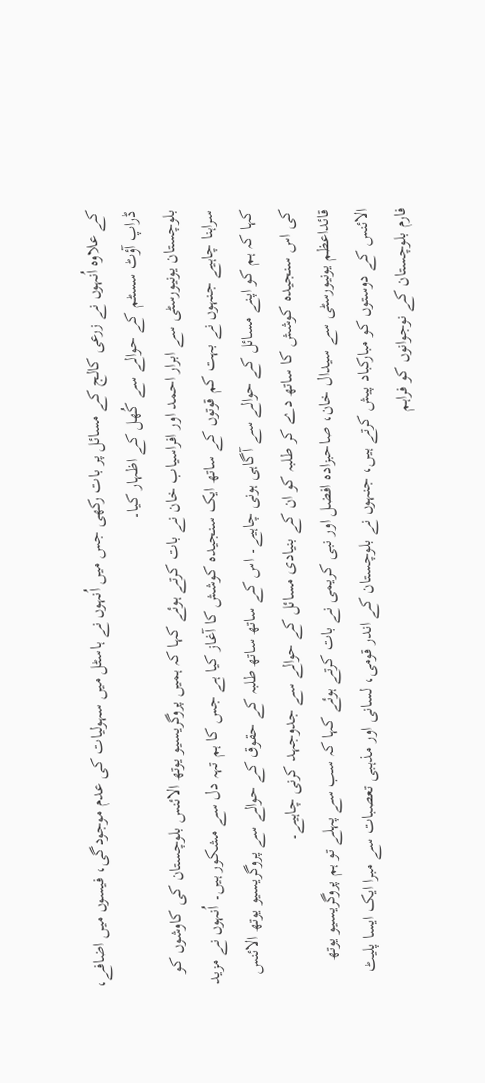کے علاوہ اُنہوں نے زرعی کالج کے مسائل پر بات رکھی جس میں اُنہوں نے ہاسٹل میں سہولیات کی عدم موجودگی، فیسوں میں اضافے، ڈراپ آؤٹ سسٹم کے حوالے سے کُھل کے اظہار کیا۔
بلوچستان یونیورسٹی سے ابرار احمد اور افراسیاب خان نے بات کرتے ہوئے کہا کہ ہمیں پروگریسیو یوتھ الائنس بلوچستان کی کاوشوں کو سراہنا چاہیے جنہوں نے بہت کم قوتوں کے ساتھ ایک سنجیدہ کوشش کا آغاز کیا ہے جس کا ہم تہہ دل سے مشکور ہیں۔ اُنہوں نے مزید کہا کہ ہم کو اپنے مسائل کے حوالے سے آگاہی ہونی چاہیے۔ اس کے ساتھ ساتھ طلبہ کے حقوق کے حوالے سے پروگریسیو یوتھ الائنس کی اس سنجیدہ کوشش کا ساتھ دے کر طلبہ کو ان کے بنیادی مسائل کے حوالے سے جدوجہد کرنی چاہیے۔
قائداعظم یونیورسٹی سے سیدال خان، صاحبزادہ افضل اور نبی کریمی نے بات کرتے ہوئے کہا کہ سب سے پہلے تو ہم پروگریسیو یوتھ الائنس کے دوستوں کو مبارکباد پیش کرتے ہیں، جنہوں نے بلوچستان کے اندر قومی، لسانی اور مذہبی تعصبات سے مبرا ایک ایسا پلیٹ فارم بلوچستان کے نوجوانوں کو فراہم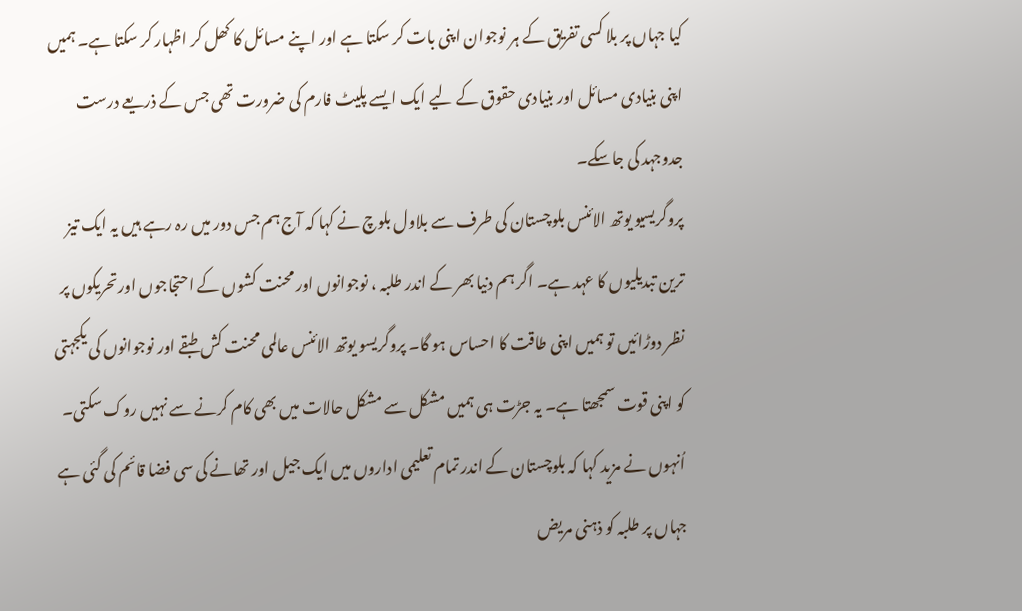کیا جہاں پر بلا کسی تفریق کے ہر نوجوان اپنی بات کر سکتا ہے اور اپنے مسائل کا کھل کر اظہار کر سکتا ہے۔ ہمیں اپنی بنیادی مسائل اور بنیادی حقوق کے لیے ایک ایسے پلیٹ فارم کی ضرورت تھی جس کے ذریعے درست جدوجہد کی جاسکے۔
پروگریسیو یوتھ الائنس بلوچستان کی طرف سے بلاول بلوچ نے کہا کہ آج ہم جس دور میں رہ رہے ہیں یہ ایک تیز ترین تبدیلیوں کا عہد ہے۔ اگر ہم دنیا بھر کے اندر طلبہ ، نوجوانوں اور محنت کشوں کے احتجاجوں اورتحریکوں پر نظر دوڑائیں تو ہمیں اپنی طاقت کا احساس ہو گا۔ پروگریسو یوتھ الائنس عالمی محنت کش طبقے اور نوجوانوں کی یکجہتی کو اپنی قوت سمجھتا ہے۔ یہ جڑت ہی ہمیں مشکل سے مشکل حالات میں بھی کام کرنے سے نہیں روک سکتی۔ اُنہوں نے مزید کہا کہ بلوچستان کے اندر تمام تعلیمی اداروں میں ایک جیل اور تھانے کی سی فضا قائم کی گئی ہے جہاں پر طلبہ کو ذہنی مریض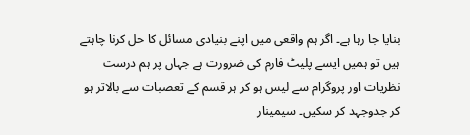بنایا جا رہا ہے۔ اگر ہم واقعی میں اپنے بنیادی مسائل کا حل کرنا چاہتے ہیں تو ہمیں ایسے پلیٹ فارم کی ضرورت ہے جہاں پر ہم درست نظریات اور پروگرام سے لیس ہو کر ہر قسم کے تعصبات سے بالاتر ہو کر جدوجہد کر سکیں۔ سیمینار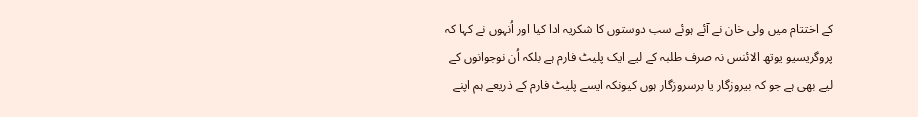کے اختتام میں ولی خان نے آئے ہوئے سب دوستوں کا شکریہ ادا کیا اور اُنہوں نے کہا کہ پروگریسیو یوتھ الائنس نہ صرف طلبہ کے لیے ایک پلیٹ فارم ہے بلکہ اُن نوجوانوں کے لیے بھی ہے جو کہ بیروزگار یا برسروزگار ہوں کیونکہ ایسے پلیٹ فارم کے ذریعے ہم اپنے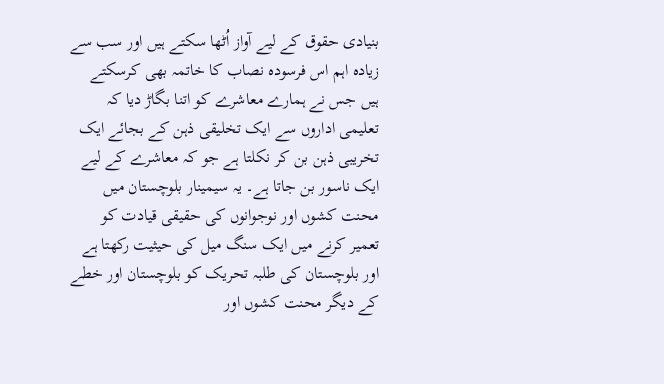بنیادی حقوق کے لیے آواز اُٹھا سکتے ہیں اور سب سے زیادہ اہم اس فرسودہ نصاب کا خاتمہ بھی کرسکتے ہیں جس نے ہمارے معاشرے کو اتنا بگاڑ دیا کہ تعلیمی اداروں سے ایک تخلیقی ذہن کے بجائے ایک تخریبی ذہن بن کر نکلتا ہے جو کہ معاشرے کے لیے ایک ناسور بن جاتا ہے۔ یہ سیمینار بلوچستان میں محنت کشوں اور نوجوانوں کی حقیقی قیادت کو تعمیر کرنے میں ایک سنگ میل کی حیثیت رکھتا ہے اور بلوچستان کی طلبہ تحریک کو بلوچستان اور خطے کے دیگر محنت کشوں اور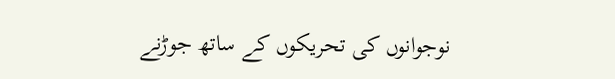نوجوانوں کی تحریکوں کے ساتھ جوڑنے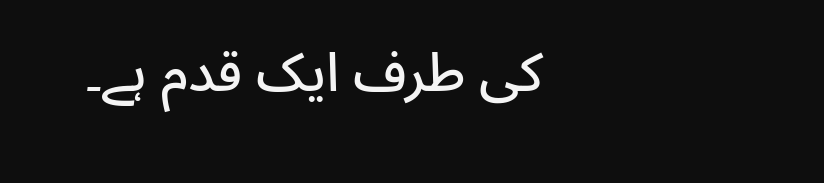کی طرف ایک قدم ہے۔